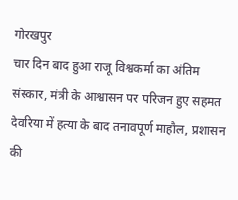गोरखपुर
चार दिन बाद हुआ राजू विश्वकर्मा का अंतिम संस्कार, मंत्री के आश्वासन पर परिजन हुए सहमत
देवरिया में हत्या के बाद तनावपूर्ण माहौल, प्रशासन की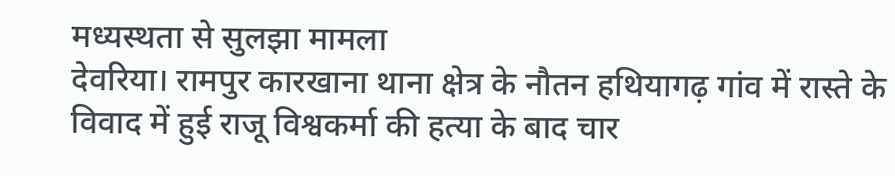मध्यस्थता से सुलझा मामला
देवरिया। रामपुर कारखाना थाना क्षेत्र के नौतन हथियागढ़ गांव में रास्ते के विवाद में हुई राजू विश्वकर्मा की हत्या के बाद चार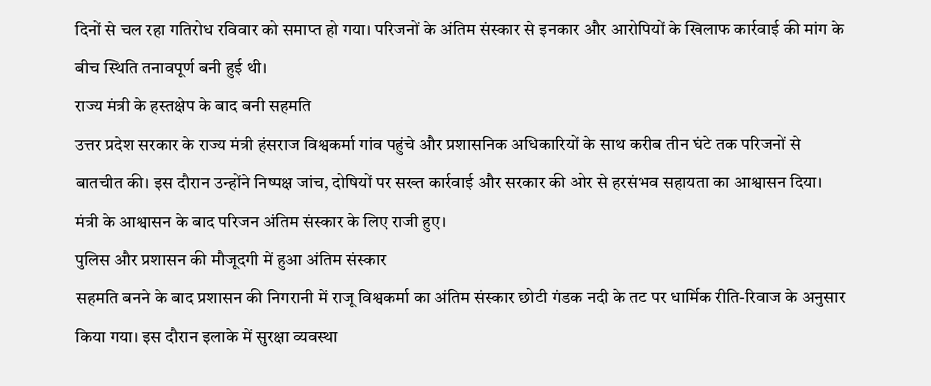दिनों से चल रहा गतिरोध रविवार को समाप्त हो गया। परिजनों के अंतिम संस्कार से इनकार और आरोपियों के खिलाफ कार्रवाई की मांग के बीच स्थिति तनावपूर्ण बनी हुई थी।
राज्य मंत्री के हस्तक्षेप के बाद बनी सहमति
उत्तर प्रदेश सरकार के राज्य मंत्री हंसराज विश्वकर्मा गांव पहुंचे और प्रशासनिक अधिकारियों के साथ करीब तीन घंटे तक परिजनों से बातचीत की। इस दौरान उन्होंने निष्पक्ष जांच, दोषियों पर सख्त कार्रवाई और सरकार की ओर से हरसंभव सहायता का आश्वासन दिया।
मंत्री के आश्वासन के बाद परिजन अंतिम संस्कार के लिए राजी हुए।
पुलिस और प्रशासन की मौजूदगी में हुआ अंतिम संस्कार
सहमति बनने के बाद प्रशासन की निगरानी में राजू विश्वकर्मा का अंतिम संस्कार छोटी गंडक नदी के तट पर धार्मिक रीति-रिवाज के अनुसार किया गया। इस दौरान इलाके में सुरक्षा व्यवस्था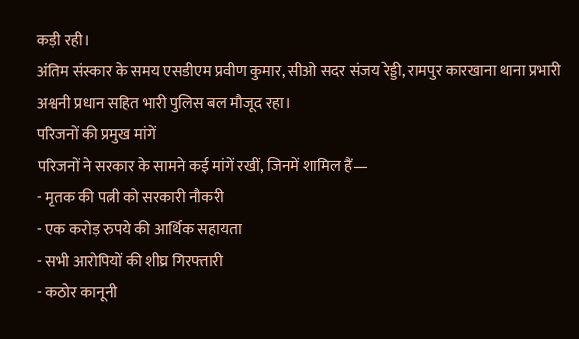कड़ी रही।
अंतिम संस्कार के समय एसडीएम प्रवीण कुमार, सीओ सदर संजय रेड्डी, रामपुर कारखाना थाना प्रभारी अश्वनी प्रधान सहित भारी पुलिस बल मौजूद रहा।
परिजनों की प्रमुख मांगें
परिजनों ने सरकार के सामने कई मांगें रखीं, जिनमें शामिल हैं—
- मृतक की पत्नी को सरकारी नौकरी
- एक करोड़ रुपये की आर्थिक सहायता
- सभी आरोपियों की शीघ्र गिरफ्तारी
- कठोर कानूनी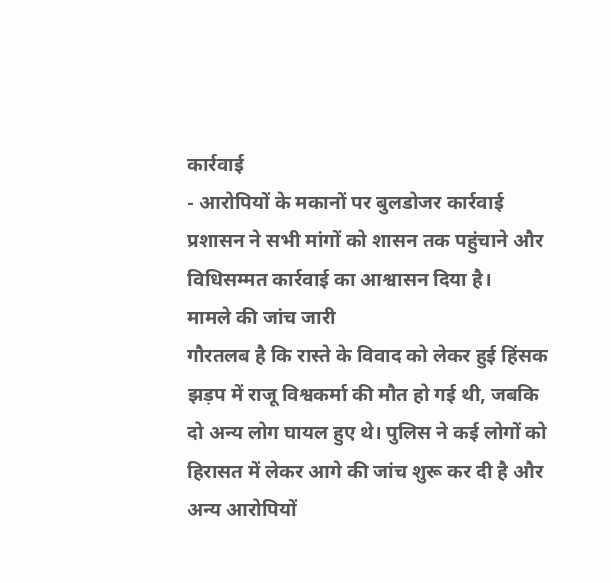कार्रवाई
- आरोपियों के मकानों पर बुलडोजर कार्रवाई
प्रशासन ने सभी मांगों को शासन तक पहुंचाने और विधिसम्मत कार्रवाई का आश्वासन दिया है।
मामले की जांच जारी
गौरतलब है कि रास्ते के विवाद को लेकर हुई हिंसक झड़प में राजू विश्वकर्मा की मौत हो गई थी, जबकि दो अन्य लोग घायल हुए थे। पुलिस ने कई लोगों को हिरासत में लेकर आगे की जांच शुरू कर दी है और अन्य आरोपियों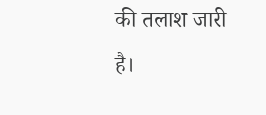की तलाश जारी है।